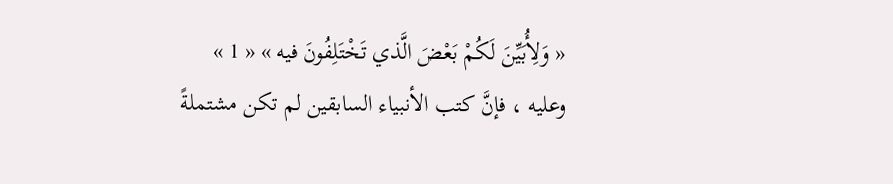« وَلِأُبَيِّنَ لَكُمْ بَعْضَ الَّذي تَخْتَلِفُونَ فيه » « 1 »
وعليه ، فإنَّ كتب الأنبياء السابقين لم تكن مشتملةً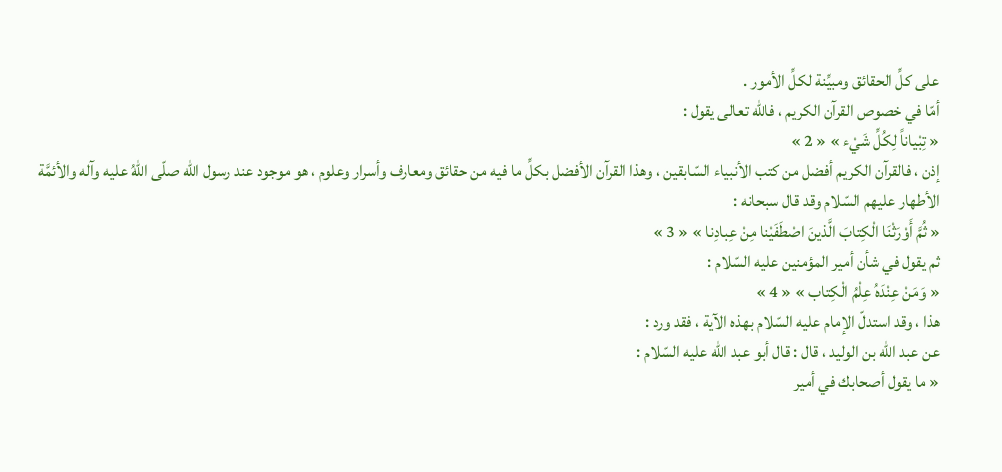على كلِّ الحقائق ومبيِّنة لكلِّ الأمور .
أمّا في خصوص القرآن الكريم ، فاللّه تعالى يقول :
« تِبْياناً لِكُلِّ شَيْء » « 2 »
إذن ، فالقرآن الكريم أفضل من كتب الأنبياء السّابقين ، وهذا القرآن الأفضل بكلِّ ما فيه من حقائق ومعارف وأسرار وعلوم ، هو موجود عند رسول اللّه صلّى اللّهُ عليه وآله والأئمَّة الأطهار عليهم السّلام وقد قال سبحانه :
« ثُمَّ أَوْرَثْنَا الْكِتابَ الَّذينَ اصْطَفَيْنا مِنْ عِبادِنا » « 3 »
ثم يقول في شأن أمير المؤمنين عليه السّلام :
« وَمَنْ عِنْدَهُ عِلْمُ الْكِتاب » « 4 »
هذا ، وقد استدلّ الإمام عليه السّلام بهذه الآية ، فقد ورد :
عن عبد اللّه بن الوليد ، قال : قال أبو عبد اللّه عليه السّلام :
« ما يقول أصحابك في أمير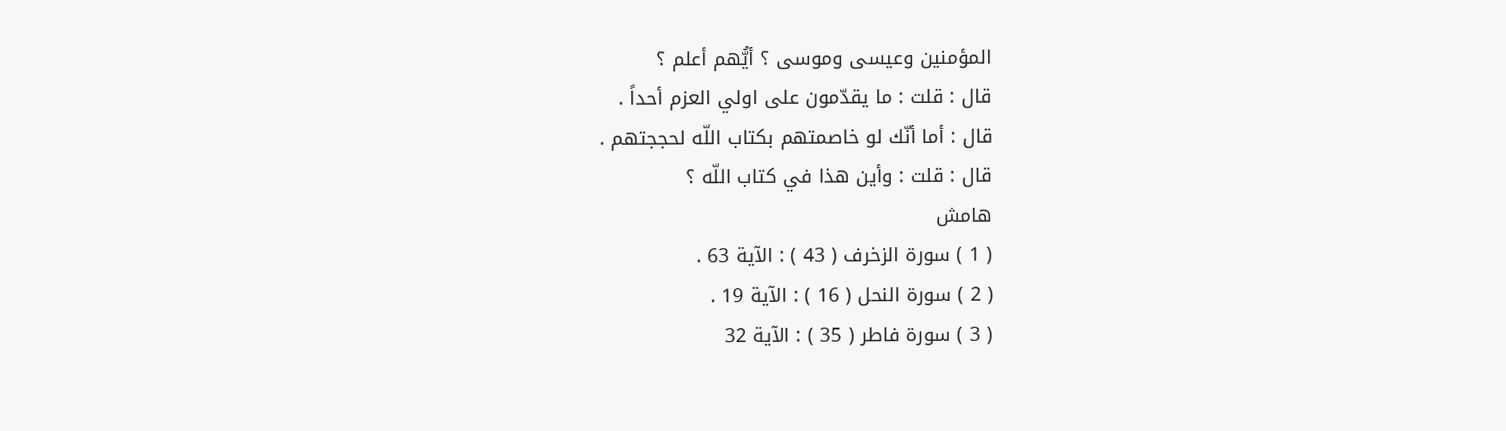المؤمنين وعيسى وموسى ؟ أيُّهم أعلم ؟
قال : قلت : ما يقدّمون على اولي العزم أحداً .
قال : أما أنّك لو خاصمتهم بكتاب اللّه لحججتهم .
قال : قلت : وأين هذا في كتاب اللّه ؟
هامش
( 1 ) سورة الزخرف ( 43 ) : الآية 63 .
( 2 ) سورة النحل ( 16 ) : الآية 19 .
( 3 ) سورة فاطر ( 35 ) : الآية 32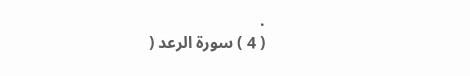.
( 4 ) سورة الرعد (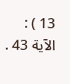13 ) : الآية 43 .